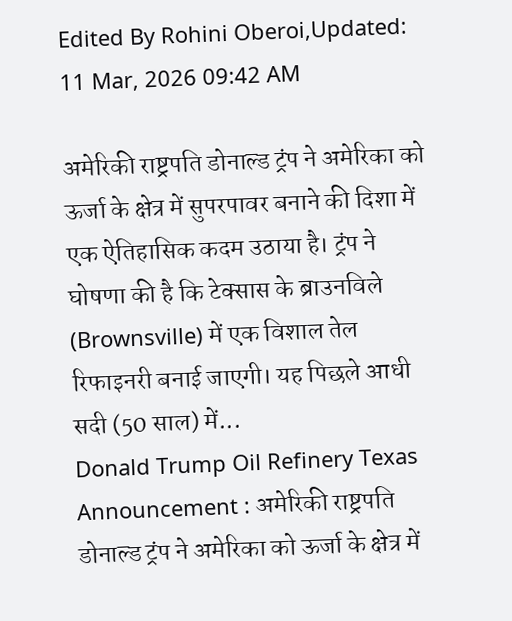Edited By Rohini Oberoi,Updated: 11 Mar, 2026 09:42 AM

अमेरिकी राष्ट्रपति डोनाल्ड ट्रंप ने अमेरिका को ऊर्जा के क्षेत्र में सुपरपावर बनाने की दिशा में एक ऐतिहासिक कदम उठाया है। ट्रंप ने घोषणा की है कि टेक्सास के ब्राउनविले (Brownsville) में एक विशाल तेल रिफाइनरी बनाई जाएगी। यह पिछले आधी सदी (50 साल) में...
Donald Trump Oil Refinery Texas Announcement : अमेरिकी राष्ट्रपति डोनाल्ड ट्रंप ने अमेरिका को ऊर्जा के क्षेत्र में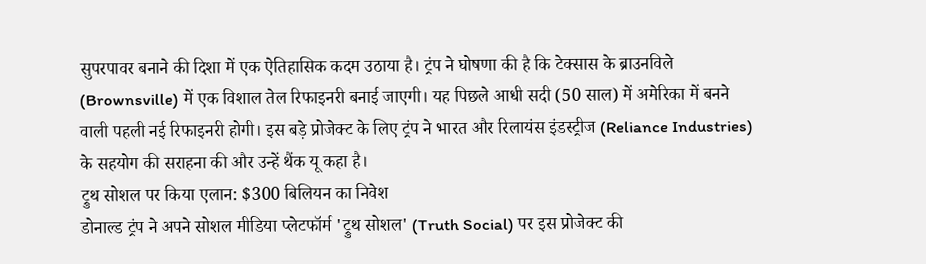सुपरपावर बनाने की दिशा में एक ऐतिहासिक कदम उठाया है। ट्रंप ने घोषणा की है कि टेक्सास के ब्राउनविले (Brownsville) में एक विशाल तेल रिफाइनरी बनाई जाएगी। यह पिछले आधी सदी (50 साल) में अमेरिका में बनने वाली पहली नई रिफाइनरी होगी। इस बड़े प्रोजेक्ट के लिए ट्रंप ने भारत और रिलायंस इंडस्ट्रीज (Reliance Industries) के सहयोग की सराहना की और उन्हें थैंक यू कहा है।
ट्रुथ सोशल पर किया एलान: $300 बिलियन का निवेश
डोनाल्ड ट्रंप ने अपने सोशल मीडिया प्लेटफॉर्म 'ट्रुथ सोशल' (Truth Social) पर इस प्रोजेक्ट की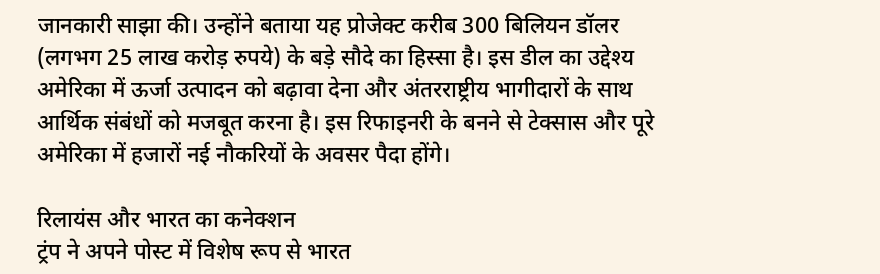जानकारी साझा की। उन्होंने बताया यह प्रोजेक्ट करीब 300 बिलियन डॉलर (लगभग 25 लाख करोड़ रुपये) के बड़े सौदे का हिस्सा है। इस डील का उद्देश्य अमेरिका में ऊर्जा उत्पादन को बढ़ावा देना और अंतरराष्ट्रीय भागीदारों के साथ आर्थिक संबंधों को मजबूत करना है। इस रिफाइनरी के बनने से टेक्सास और पूरे अमेरिका में हजारों नई नौकरियों के अवसर पैदा होंगे।

रिलायंस और भारत का कनेक्शन
ट्रंप ने अपने पोस्ट में विशेष रूप से भारत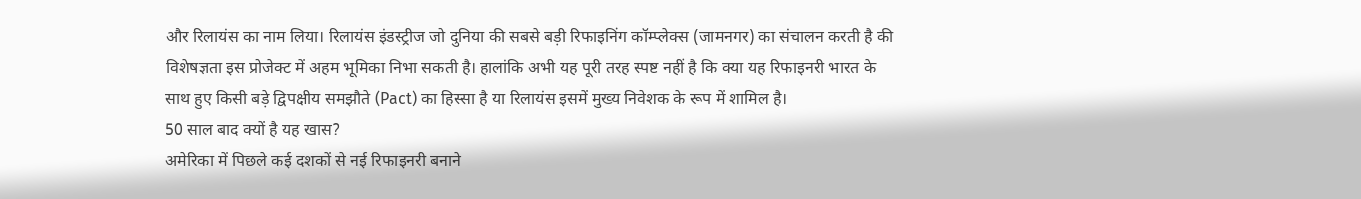और रिलायंस का नाम लिया। रिलायंस इंडस्ट्रीज जो दुनिया की सबसे बड़ी रिफाइनिंग कॉम्प्लेक्स (जामनगर) का संचालन करती है की विशेषज्ञता इस प्रोजेक्ट में अहम भूमिका निभा सकती है। हालांकि अभी यह पूरी तरह स्पष्ट नहीं है कि क्या यह रिफाइनरी भारत के साथ हुए किसी बड़े द्विपक्षीय समझौते (Pact) का हिस्सा है या रिलायंस इसमें मुख्य निवेशक के रूप में शामिल है।
50 साल बाद क्यों है यह खास?
अमेरिका में पिछले कई दशकों से नई रिफाइनरी बनाने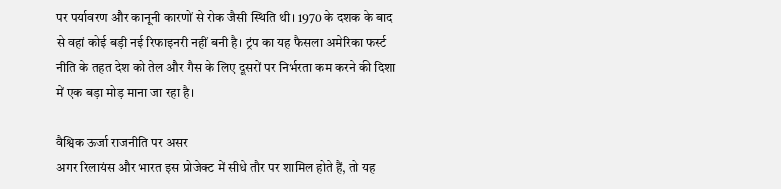पर पर्यावरण और कानूनी कारणों से रोक जैसी स्थिति थी। 1970 के दशक के बाद से वहां कोई बड़ी नई रिफाइनरी नहीं बनी है। ट्रंप का यह फैसला अमेरिका फर्स्ट नीति के तहत देश को तेल और गैस के लिए दूसरों पर निर्भरता कम करने की दिशा में एक बड़ा मोड़ माना जा रहा है।

वैश्विक ऊर्जा राजनीति पर असर
अगर रिलायंस और भारत इस प्रोजेक्ट में सीधे तौर पर शामिल होते हैं, तो यह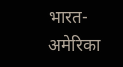भारत-अमेरिका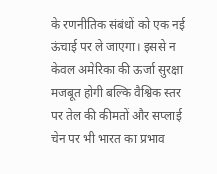के रणनीतिक संबंधों को एक नई ऊंचाई पर ले जाएगा। इससे न केवल अमेरिका की ऊर्जा सुरक्षा मजबूत होगी बल्कि वैश्विक स्तर पर तेल की कीमतों और सप्लाई चेन पर भी भारत का प्रभाव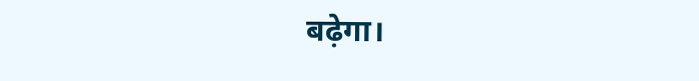बढ़ेगा।